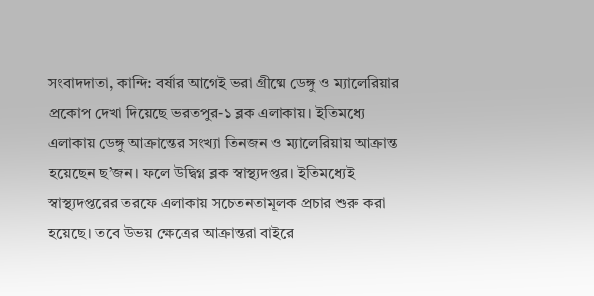সংবাদদাতা, কান্দি: বর্ষার আগেই ভরা গ্রীষ্মে ডেঙ্গু ও ম্যালেরিয়ার প্রকোপ দেখা দিয়েছে ভরতপুর-১ ব্লক এলাকায়। ইতিমধ্যে এলাকায় ডেঙ্গু আক্রান্তের সংখ্যা তিনজন ও ম্যালেরিয়ায় আক্রান্ত হয়েছেন ছ’জন। ফলে উদ্বিগ্ন ব্লক স্বাস্থ্যদপ্তর। ইতিমধ্যেই স্বাস্থ্যদপ্তরের তরফে এলাকায় সচেতনতামূলক প্রচার শুরু করা হয়েছে। তবে উভয় ক্ষেত্রের আক্রান্তরা বাইরে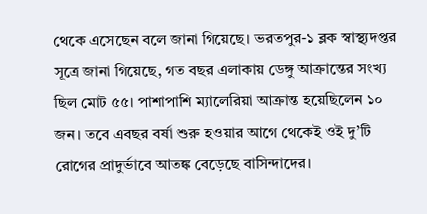থেকে এসেছেন বলে জানা গিয়েছে। ভরতপুর-১ ব্লক স্বাস্থ্যদপ্তর সূত্রে জানা গিয়েছে, গত বছর এলাকায় ডেঙ্গু আক্রান্তের সংখ্য ছিল মোট ৫৫। পাশাপাশি ম্যালেরিয়া আক্রান্ত হয়েছিলেন ১০ জন। তবে এবছর বর্ষা শুরু হওয়ার আগে থেকেই ওই দু’টি রোগের প্রাদুর্ভাবে আতঙ্ক বেড়েছে বাসিন্দাদের।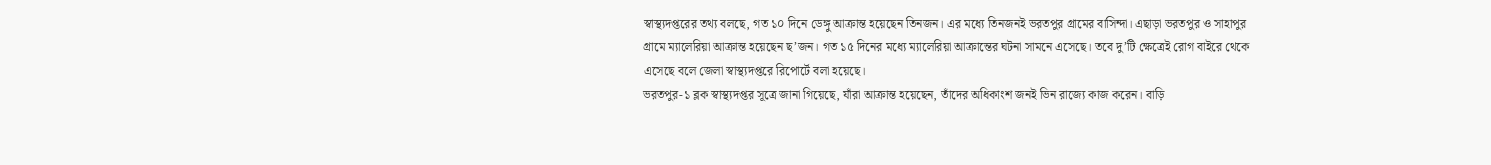স্বাস্থ্যদপ্তরের তথ্য বলছে, গত ১০ দিনে ডেঙ্গু আক্রান্ত হয়েছেন তিনজন। এর মধ্যে তিনজনই ভরতপুর গ্রামের বাসিন্দা। এছাড়া ভরতপুর ও সাহাপুর গ্রামে ম্যালেরিয়া আক্রান্ত হয়েছেন ছ’জন। গত ১৫ দিনের মধ্যে ম্যালেরিয়া আক্রান্তের ঘটনা সামনে এসেছে। তবে দু’টি ক্ষেত্রেই রোগ বাইরে থেকে এসেছে বলে জেলা স্বাস্থ্যদপ্তরে রিপোর্টে বলা হয়েছে।
ভরতপুর-১ ব্লক স্বাস্থ্যদপ্তর সূত্রে জানা গিয়েছে, যাঁরা আক্রান্ত হয়েছেন, তাঁদের অধিকাংশ জনই ভিন রাজ্যে কাজ করেন। বাড়ি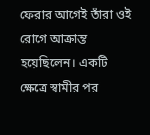ফেরার আগেই তাঁরা ওই রোগে আক্রান্ত হয়েছিলেন। একটি ক্ষেত্রে স্বামীর পর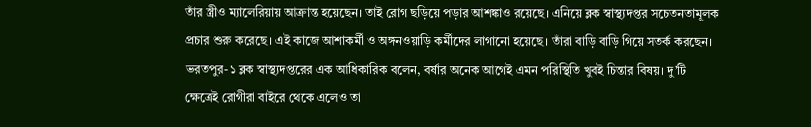তাঁর স্ত্রীও ম্যালেরিয়ায় আক্রান্ত হয়েছেন। তাই রোগ ছড়িয়ে পড়ার আশঙ্কাও রয়েছে। এনিয়ে ব্লক স্বাস্থ্যদপ্তর সচেতনতামূলক প্রচার শুরু করেছে। এই কাজে আশাকর্মী ও অঙ্গনওয়াড়ি কর্মীদের লাগানো হয়েছে। তাঁরা বাড়ি বাড়ি গিয়ে সতর্ক করছেন। ভরতপুর-১ ব্লক স্বাস্থ্যদপ্তরের এক আধিকারিক বলেন, বর্ষার অনেক আগেই এমন পরিস্থিতি খুবই চিন্তার বিষয়। দু’টি ক্ষেত্রেই রোগীরা বাইরে থেকে এলেও তা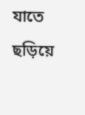যাতে ছড়িয়ে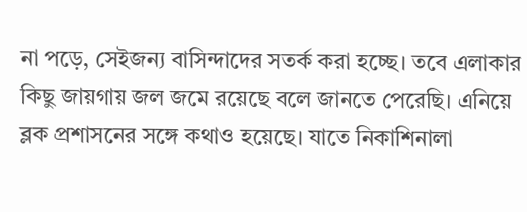না পড়ে, সেইজন্য বাসিন্দাদের সতর্ক করা হচ্ছে। তবে এলাকার কিছু জায়গায় জল জমে রয়েছে বলে জানতে পেরেছি। এনিয়ে ব্লক প্রশাসনের সঙ্গে কথাও হয়েছে। যাতে নিকাশিনালা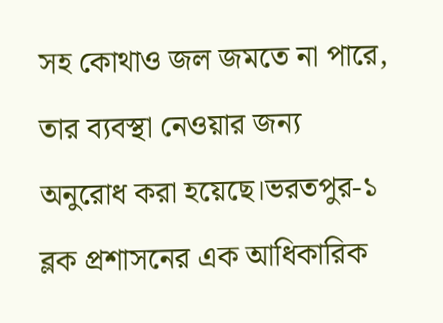সহ কোথাও জল জমতে না পারে, তার ব্যবস্থা নেওয়ার জন্য অনুরোধ করা হয়েছে।ভরতপুর-১ ব্লক প্রশাসনের এক আধিকারিক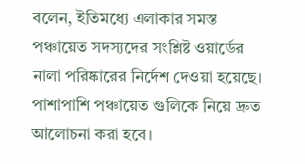বলেন, ইতিমধ্যে এলাকার সমস্ত পঞ্চায়েত সদস্যদের সংশ্লিষ্ট ওয়ার্ডের নালা পরিষ্কারের নির্দেশ দেওয়া হয়েছে। পাশাপাশি পঞ্চায়েত গুলিকে নিয়ে দ্রুত আলোচনা করা হবে।